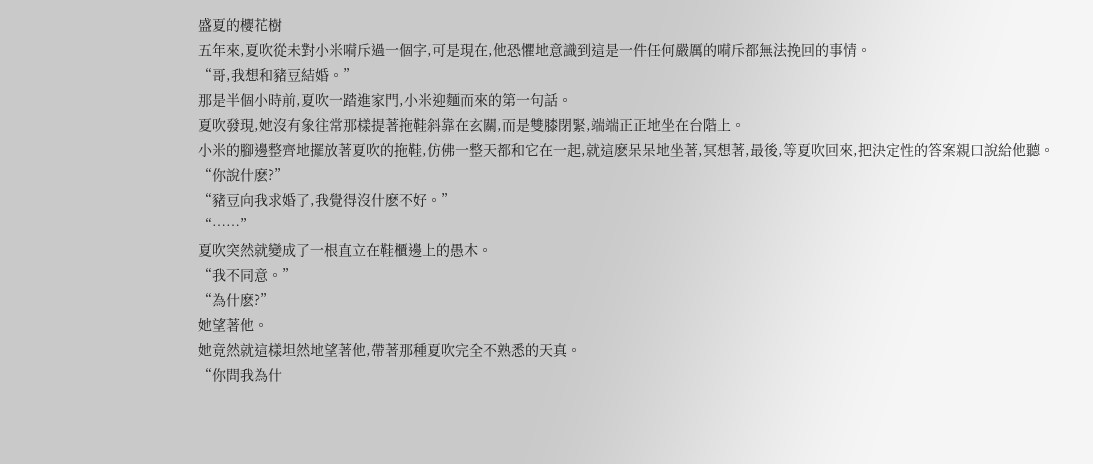盛夏的櫻花樹
五年來,夏吹從未對小米嗬斥過一個字,可是現在,他恐懼地意識到這是一件任何嚴厲的嗬斥都無法挽回的事情。
“哥,我想和豬豆結婚。”
那是半個小時前,夏吹一踏進家門,小米迎麵而來的第一句話。
夏吹發現,她沒有象往常那樣提著拖鞋斜靠在玄關,而是雙膝閉緊,端端正正地坐在台階上。
小米的腳邊整齊地擺放著夏吹的拖鞋,仿佛一整天都和它在一起,就這麽呆呆地坐著,冥想著,最後,等夏吹回來,把決定性的答案親口說給他聽。
“你說什麽?”
“豬豆向我求婚了,我覺得沒什麽不好。”
“……”
夏吹突然就變成了一根直立在鞋櫃邊上的愚木。
“我不同意。”
“為什麽?”
她望著他。
她竟然就這樣坦然地望著他,帶著那種夏吹完全不熟悉的天真。
“你問我為什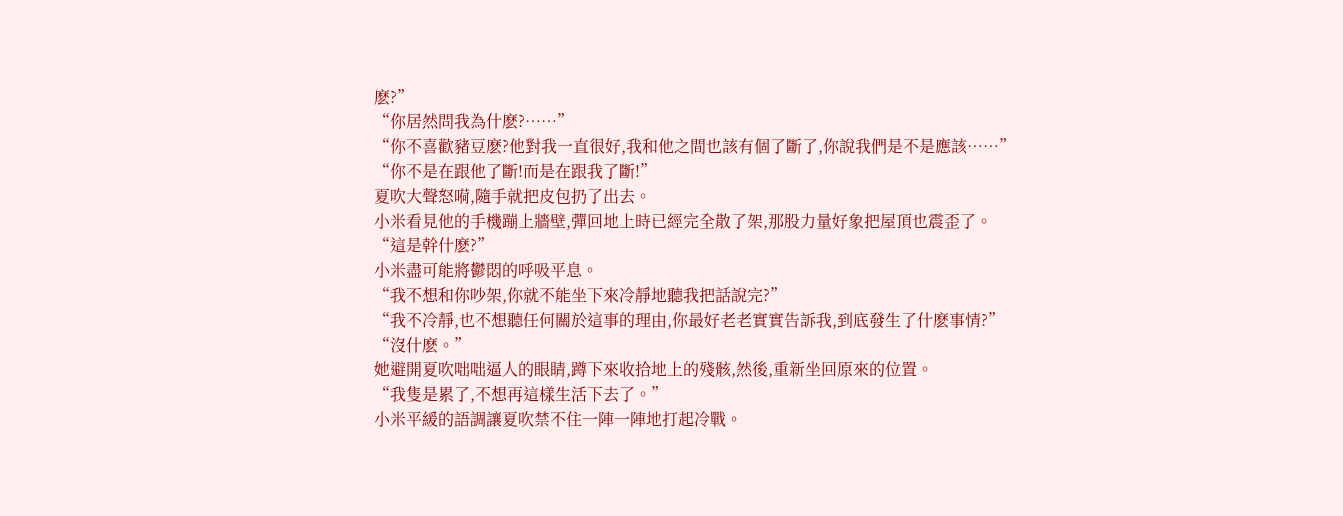麽?”
“你居然問我為什麽?……”
“你不喜歡豬豆麽?他對我一直很好,我和他之間也該有個了斷了,你說我們是不是應該……”
“你不是在跟他了斷!而是在跟我了斷!”
夏吹大聲怒嗬,隨手就把皮包扔了出去。
小米看見他的手機蹦上牆壁,彈回地上時已經完全散了架,那股力量好象把屋頂也震歪了。
“這是幹什麽?”
小米盡可能將鬱悶的呼吸平息。
“我不想和你吵架,你就不能坐下來冷靜地聽我把話說完?”
“我不冷靜,也不想聽任何關於這事的理由,你最好老老實實告訴我,到底發生了什麽事情?”
“沒什麽。”
她避開夏吹咄咄逼人的眼睛,蹲下來收拾地上的殘骸,然後,重新坐回原來的位置。
“我隻是累了,不想再這樣生活下去了。”
小米平緩的語調讓夏吹禁不住一陣一陣地打起冷戰。